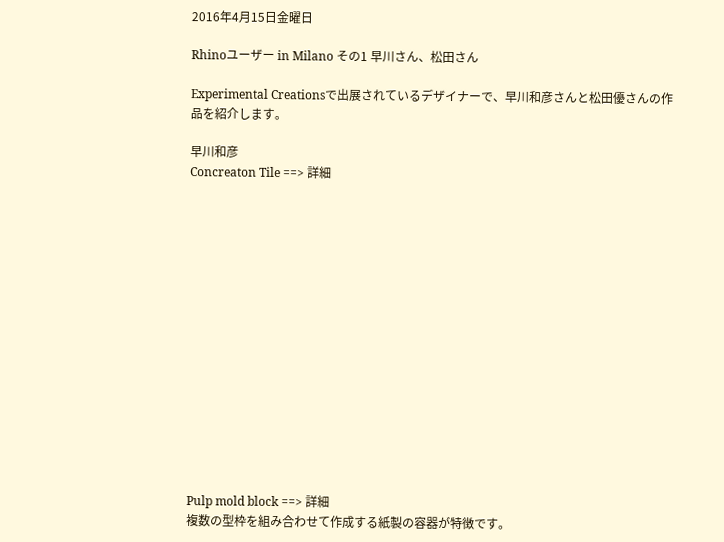2016年4月15日金曜日

Rhinoユーザー in Milano その1 早川さん、松田さん

Experimental Creationsで出展されているデザイナーで、早川和彦さんと松田優さんの作品を紹介します。

早川和彦
Concreaton Tile ==> 詳細
















Pulp mold block ==> 詳細
複数の型枠を組み合わせて作成する紙製の容器が特徴です。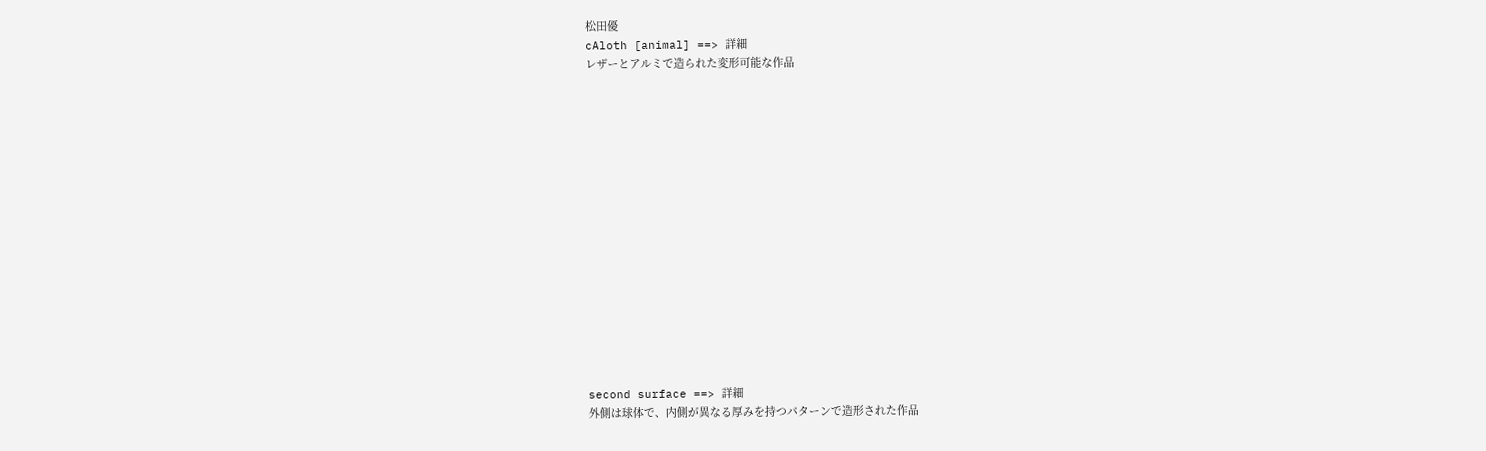松田優
cAloth [animal] ==> 詳細
レザーとアルミで造られた変形可能な作品
















second surface ==> 詳細
外側は球体で、内側が異なる厚みを持つパターンで造形された作品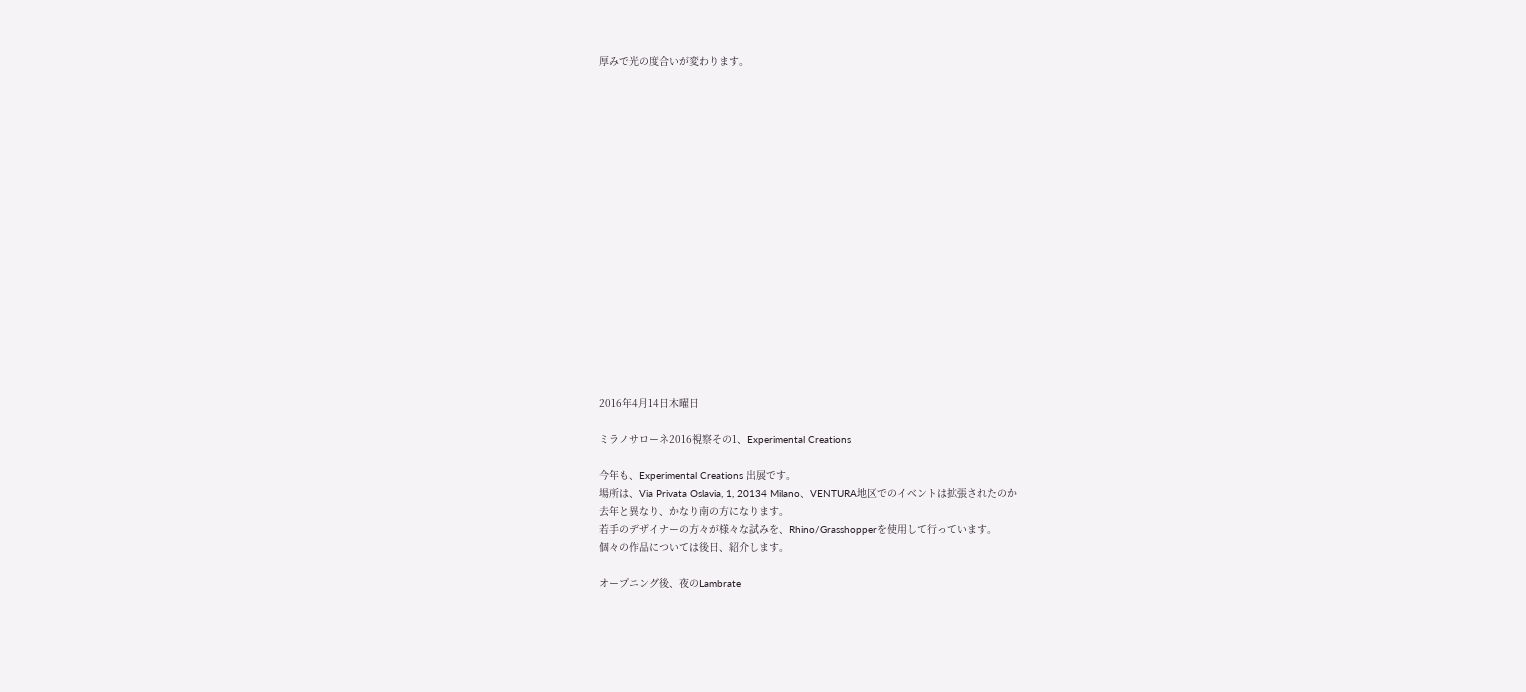厚みで光の度合いが変わります。


















2016年4月14日木曜日

ミラノサローネ2016視察その1、Experimental Creations

今年も、Experimental Creations 出展です。
場所は、Via Privata Oslavia, 1, 20134 Milano、VENTURA地区でのイベントは拡張されたのか
去年と異なり、かなり南の方になります。
若手のデザイナーの方々が様々な試みを、Rhino/Grasshopperを使用して行っています。
個々の作品については後日、紹介します。

オープニング後、夜のLambrate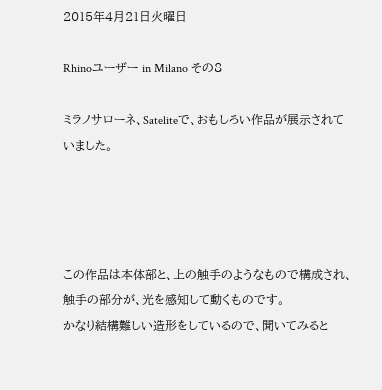2015年4月21日火曜日

Rhinoユーザー in Milano その8

ミラノサローネ、Sateliteで、おもしろい作品が展示されていました。




この作品は本体部と、上の触手のようなもので構成され、触手の部分が、光を感知して動くものです。
かなり結構難しい造形をしているので、聞いてみると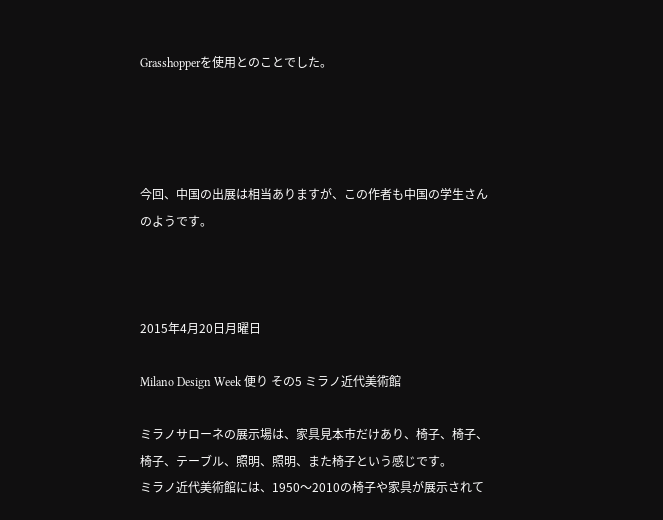Grasshopperを使用とのことでした。




今回、中国の出展は相当ありますが、この作者も中国の学生さんのようです。



2015年4月20日月曜日

Milano Design Week 便り その5 ミラノ近代美術館

ミラノサローネの展示場は、家具見本市だけあり、椅子、椅子、椅子、テーブル、照明、照明、また椅子という感じです。
ミラノ近代美術館には、1950〜2010の椅子や家具が展示されて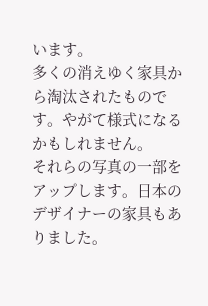います。
多くの消えゆく家具から淘汰されたものです。やがて様式になるかもしれません。
それらの写真の一部をアップします。日本のデザイナーの家具もありました。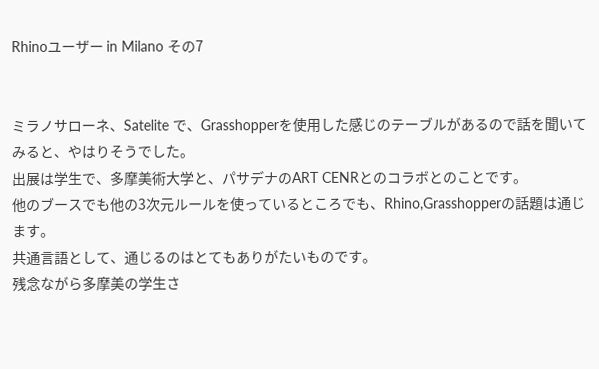Rhinoユーザー in Milano その7


ミラノサローネ、Satelite で、Grasshopperを使用した感じのテーブルがあるので話を聞いてみると、やはりそうでした。
出展は学生で、多摩美術大学と、パサデナのART CENRとのコラボとのことです。
他のブースでも他の3次元ルールを使っているところでも、Rhino,Grasshopperの話題は通じます。
共通言語として、通じるのはとてもありがたいものです。
残念ながら多摩美の学生さ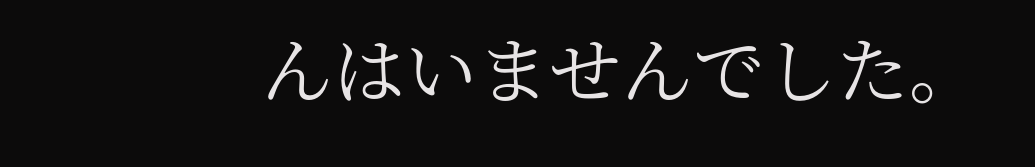んはいませんでした。